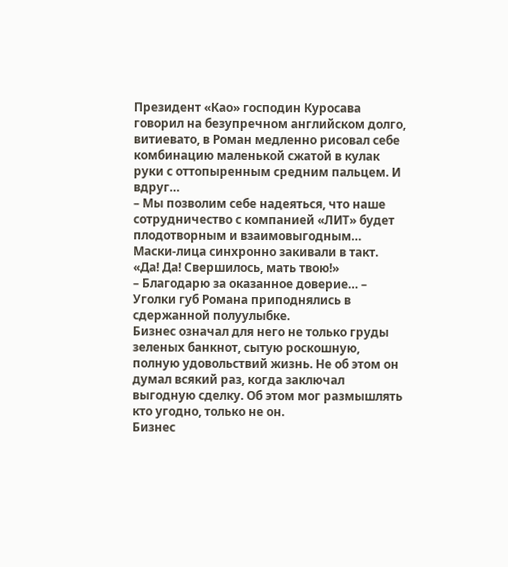Президент «Као» господин Куросава говорил на безупречном английском долго, витиевато, в Роман медленно рисовал себе комбинацию маленькой сжатой в кулак руки с оттопыренным средним пальцем. И вдруг…
– Мы позволим себе надеяться, что наше сотрудничество с компанией «ЛИТ» будет плодотворным и взаимовыгодным…
Маски-лица синхронно закивали в такт.
«Да! Да! Свершилось, мать твою!»
– Благодарю за оказанное доверие… – Уголки губ Романа приподнялись в сдержанной полуулыбке.
Бизнес означал для него не только груды зеленых банкнот, сытую роскошную, полную удовольствий жизнь. Не об этом он думал всякий раз, когда заключал выгодную сделку. Об этом мог размышлять кто угодно, только не он.
Бизнес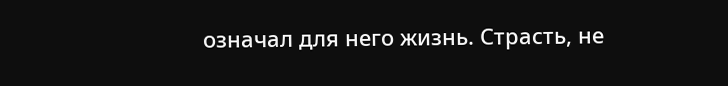означал для него жизнь. Страсть, не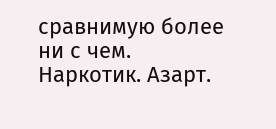сравнимую более ни с чем. Наркотик. Азарт.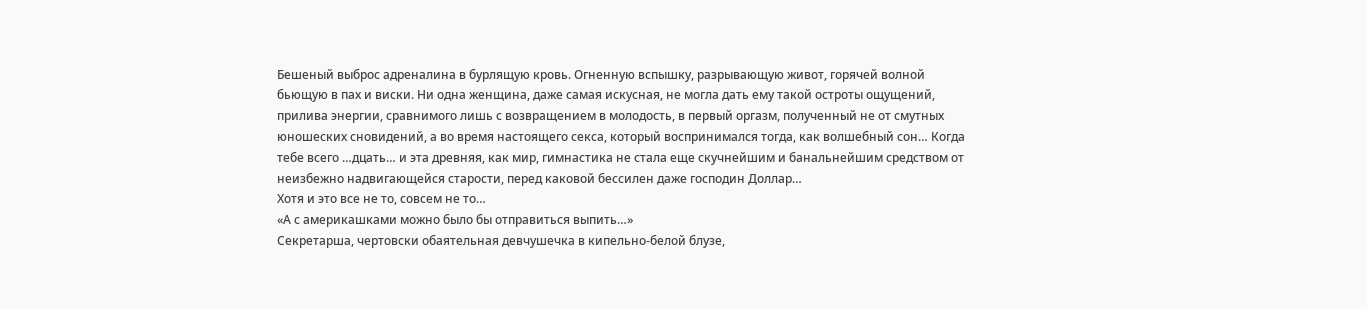Бешеный выброс адреналина в бурлящую кровь. Огненную вспышку, разрывающую живот, горячей волной бьющую в пах и виски. Ни одна женщина, даже самая искусная, не могла дать ему такой остроты ощущений, прилива энергии, сравнимого лишь с возвращением в молодость, в первый оргазм, полученный не от смутных юношеских сновидений, а во время настоящего секса, который воспринимался тогда, как волшебный сон… Когда тебе всего …дцать… и эта древняя, как мир, гимнастика не стала еще скучнейшим и банальнейшим средством от неизбежно надвигающейся старости, перед каковой бессилен даже господин Доллар…
Хотя и это все не то, совсем не то…
«А с америкашками можно было бы отправиться выпить…»
Секретарша, чертовски обаятельная девчушечка в кипельно-белой блузе,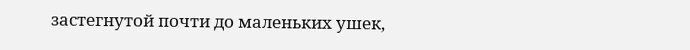застегнутой почти до маленьких ушек,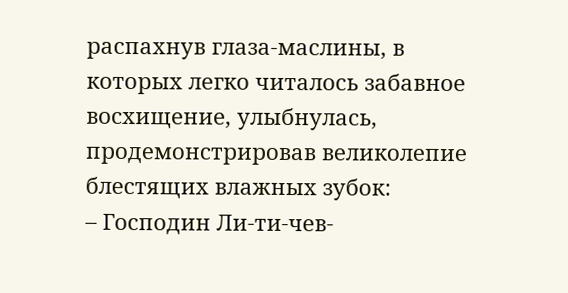распахнув глаза-маслины, в которых легко читалось забавное восхищение, улыбнулась, продемонстрировав великолепие блестящих влажных зубок:
– Господин Ли-ти-чев-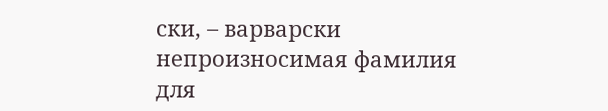ски, – варварски непроизносимая фамилия для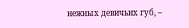нежных девичьих губ, –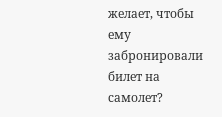желает, чтобы ему забронировали билет на самолет?